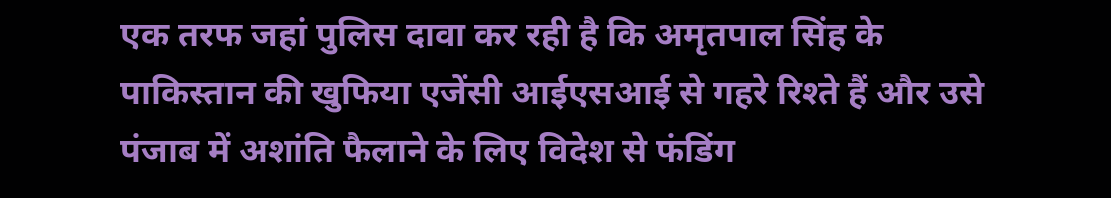एक तरफ जहां पुलिस दावा कर रही है कि अमृतपाल सिंह के पाकिस्तान की खुफिया एजेंसी आईएसआई से गहरे रिश्ते हैं और उसे पंजाब में अशांति फैलाने के लिए विदेश से फंडिंग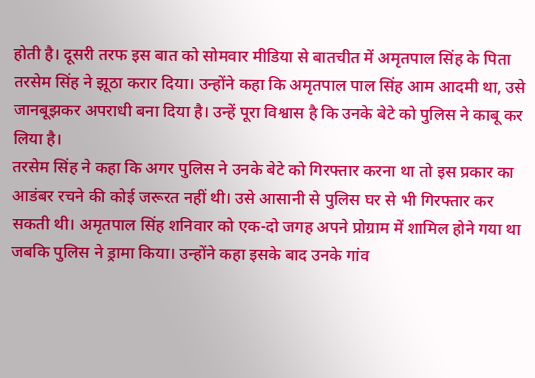होती है। दूसरी तरफ इस बात को सोमवार मीडिया से बातचीत में अमृतपाल सिंह के पिता तरसेम सिंह ने झूठा करार दिया। उन्होंने कहा कि अमृतपाल पाल सिंह आम आदमी था, उसे जानबूझकर अपराधी बना दिया है। उन्हें पूरा विश्वास है कि उनके बेटे को पुलिस ने काबू कर लिया है।
तरसेम सिंह ने कहा कि अगर पुलिस ने उनके बेटे को गिरफ्तार करना था तो इस प्रकार का आडंबर रचने की कोई जरूरत नहीं थी। उसे आसानी से पुलिस घर से भी गिरफ्तार कर सकती थी। अमृतपाल सिंह शनिवार को एक-दो जगह अपने प्रोग्राम में शामिल होने गया था जबकि पुलिस ने ड्रामा किया। उन्होंने कहा इसके बाद उनके गांव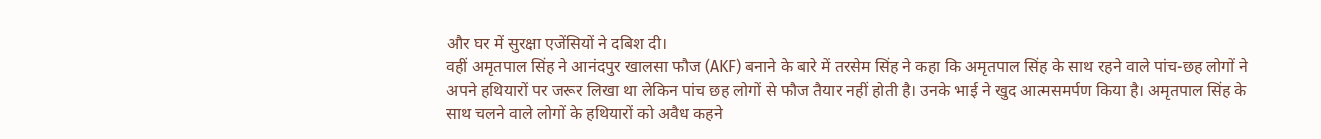और घर में सुरक्षा एजेंसियों ने दबिश दी।
वहीं अमृतपाल सिंह ने आनंदपुर खालसा फौज (AKF) बनाने के बारे में तरसेम सिंह ने कहा कि अमृतपाल सिंह के साथ रहने वाले पांच-छह लोगों ने अपने हथियारों पर जरूर लिखा था लेकिन पांच छह लोगों से फौज तैयार नहीं होती है। उनके भाई ने खुद आत्मसमर्पण किया है। अमृतपाल सिंह के साथ चलने वाले लोगों के हथियारों को अवैध कहने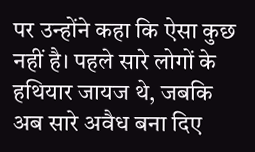पर उन्होंने कहा कि ऐसा कुछ नहीं है। पहले सारे लोगों के हथियार जायज थे, जबकि अब सारे अवैध बना दिए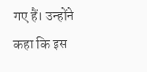गए हैं। उन्होंने कहा कि इस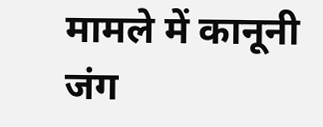मामले में कानूनी जंग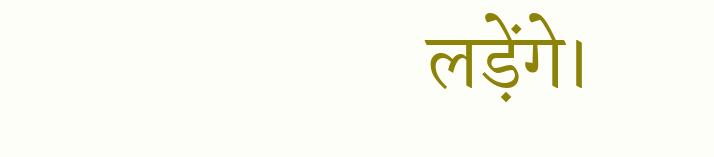लड़ेंगे।